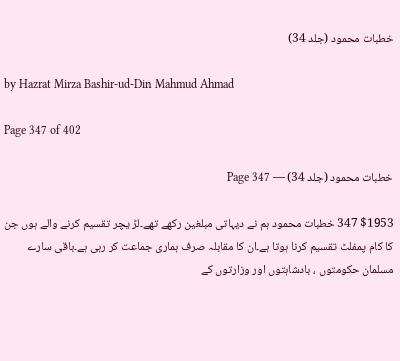خطبات محمود (جلد 34)

by Hazrat Mirza Bashir-ud-Din Mahmud Ahmad

Page 347 of 402

خطبات محمود (جلد 34) — Page 347

$1953 347 خطبات محمود ہم نے دیہاتی مبلغین رکھے تھے۔لڑ یچر تقسیم کرنے والے ہوں جن کا کام پمفلٹ تقسیم کرنا ہوتا ہے۔ان کا مقابلہ صرف ہماری جماعت کر رہی ہے۔باقی سارے مسلمان حکومتوں ، بادشاہتوں اور وزارتوں کے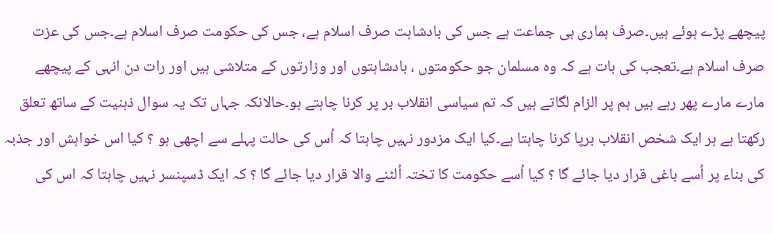پیچھے پڑے ہوئے ہیں۔صرف ہماری ہی جماعت ہے جس کی بادشاہت صرف اسلام ہے، جس کی حکومت صرف اسلام ہے۔جس کی عزت صرف اسلام ہے۔تعجب کی بات ہے کہ وہ مسلمان جو حکومتوں ، بادشاہتوں اور وزارتوں کے متلاشی ہیں اور رات دن انہی کے پیچھے مارے مارے پھر رہے ہیں ہم پر الزام لگاتے ہیں کہ تم سیاسی انقلاب بر پر کرنا چاہتے ہو۔حالانکہ جہاں تک یہ سوال ذہنیت کے ساتھ تعلق رکھتا ہے ہر ایک شخص انقلاب برپا کرنا چاہتا ہے۔کیا ایک مزدور نہیں چاہتا کہ اُس کی حالت پہلے سے اچھی ہو ؟ کیا اس خواہش اور جذبہ کی بناء پر اُسے باغی قرار دیا جائے گا ؟ کیا اُسے حکومت کا تختہ اُلٹنے والا قرار دیا جائے گا ؟ کہ ایک ڈسپنسر نہیں چاہتا کہ اس کی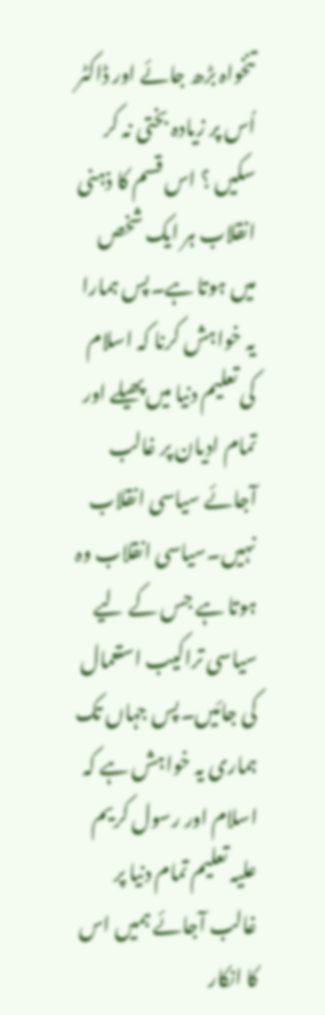تنخواہ بڑھ جائے اور ڈاکٹر اُس پر زیادہ بختی نہ کر سکیں ؟ اس قسم کا ذہنی انقلاب ہر ایک شخص میں ہوتا ہے۔پس ہمارا یہ خواہش کرنا کہ اسلام کی تعلیم دنیا میں پھیلے اور تمام ادیان پر غالب آجائے سیاسی انقلاب نہیں۔سیاسی انقلاب وہ ہوتا ہے جس کے لیے سیاسی تراکیب استعمال کی جائیں۔پس جہاں تک ہماری یہ خواہش ہے کہ اسلام اور رسول کریم علیہ تعلیم تمام دنیا پر غالب آجائے ہمیں اس کا انکار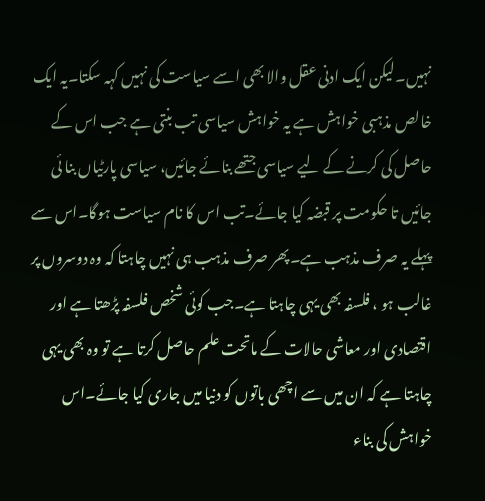نہیں۔لیکن ایک ادنی عقل والا بھی اسے سیاست کی نہیں کہہ سکتا۔یہ ایک خالص مذہبی خواہش ہے یہ خواہش سیاسی تب بنتی ہے جب اس کے حاصل کی کرنے کے لیے سیاسی جتھے بنائے جائیں، سیاسی پارٹیاں بنا ئی جائیں تا حکومت پر قبضہ کیا جائے۔تب اس کا نام سیاست ہوگا۔اس سے پہلے یہ صرف مذہب ہے۔پھر صرف مذہب ہی نہیں چاہتا کہ وہ دوسروں پر غالب ہو ، فلسفہ بھی یہی چاہتا ہے۔جب کوئی شخص فلسفہ پڑھتا ہے اور اقتصادی اور معاشی حالات کے ماتحت علم حاصل کرتا ہے تو وہ بھی یہی چاہتا ہے کہ ان میں سے اچھی باتوں کو دنیا میں جاری کیا جائے۔اس خواہش کی بناء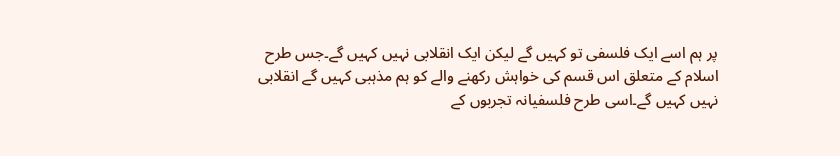پر ہم اسے ایک فلسفی تو کہیں گے لیکن ایک انقلابی نہیں کہیں گے۔جس طرح اسلام کے متعلق اس قسم کی خواہش رکھنے والے کو ہم مذہبی کہیں گے انقلابی نہیں کہیں گے۔اسی طرح فلسفیانہ تجربوں کے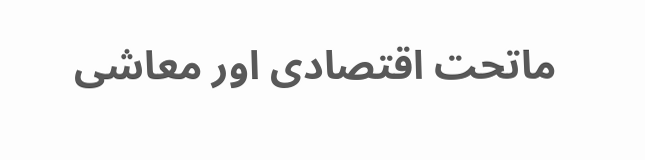ماتحت اقتصادی اور معاشی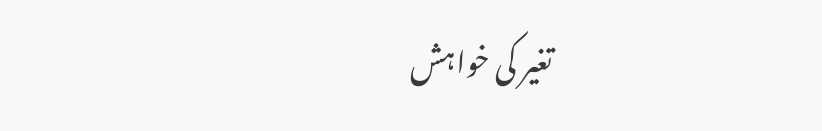تغیر کی خواہش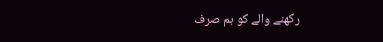رکھنے والے کو ہم صرف